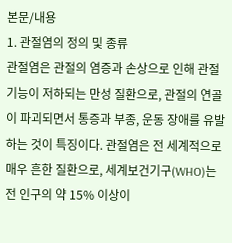본문/내용
1. 관절염의 정의 및 종류
관절염은 관절의 염증과 손상으로 인해 관절 기능이 저하되는 만성 질환으로, 관절의 연골이 파괴되면서 통증과 부종, 운동 장애를 유발하는 것이 특징이다. 관절염은 전 세계적으로 매우 흔한 질환으로, 세계보건기구(WHO)는 전 인구의 약 15% 이상이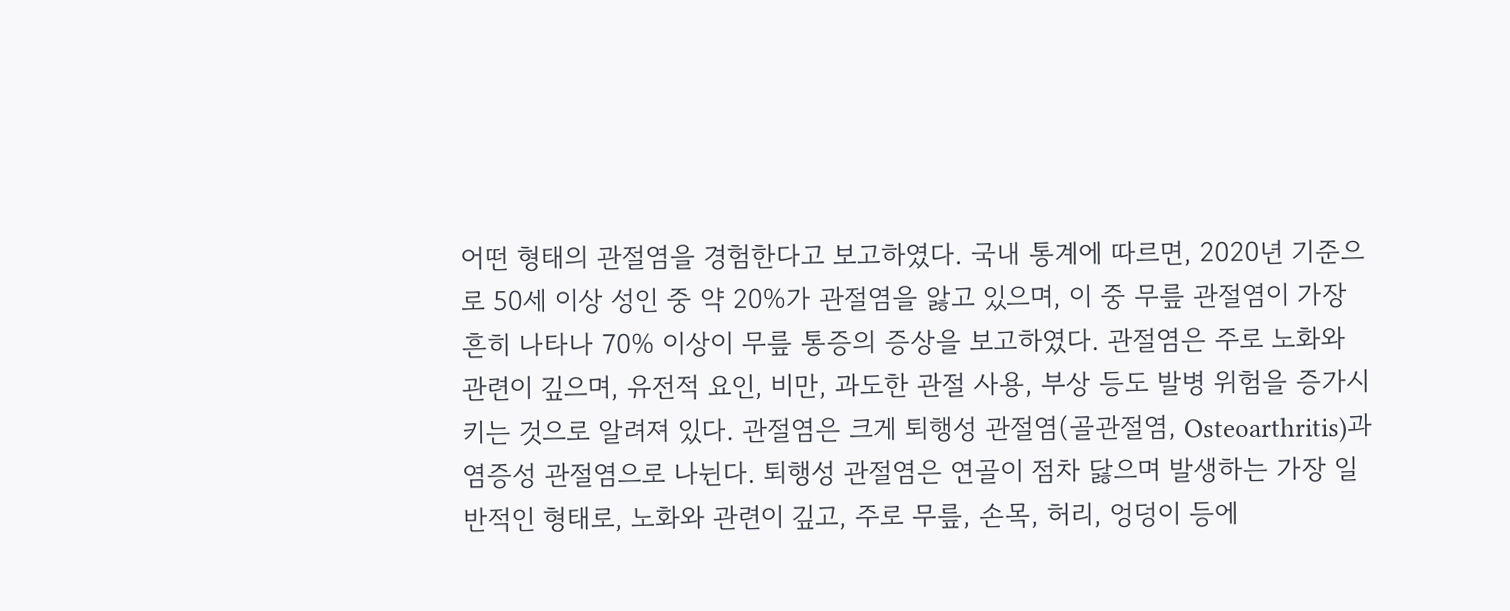어떤 형태의 관절염을 경험한다고 보고하였다. 국내 통계에 따르면, 2020년 기준으로 50세 이상 성인 중 약 20%가 관절염을 앓고 있으며, 이 중 무릎 관절염이 가장 흔히 나타나 70% 이상이 무릎 통증의 증상을 보고하였다. 관절염은 주로 노화와 관련이 깊으며, 유전적 요인, 비만, 과도한 관절 사용, 부상 등도 발병 위험을 증가시키는 것으로 알려져 있다. 관절염은 크게 퇴행성 관절염(골관절염, Osteoarthritis)과 염증성 관절염으로 나뉜다. 퇴행성 관절염은 연골이 점차 닳으며 발생하는 가장 일반적인 형태로, 노화와 관련이 깊고, 주로 무릎, 손목, 허리, 엉덩이 등에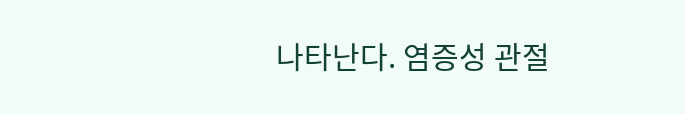나타난다. 염증성 관절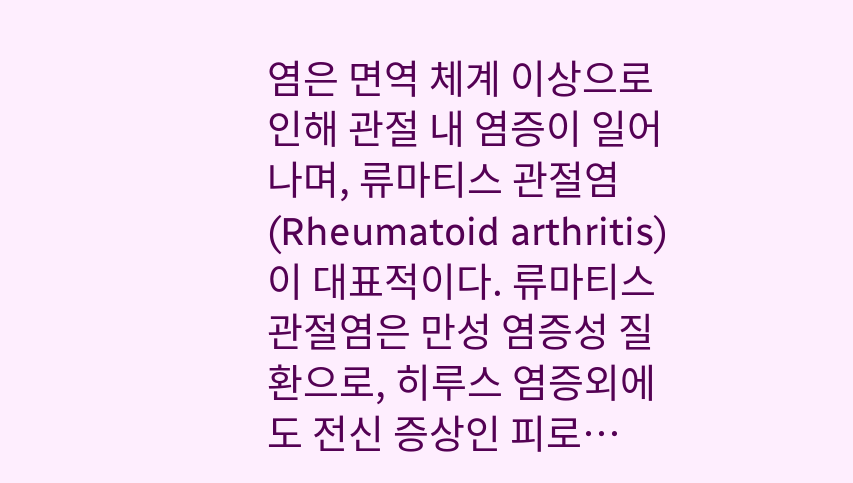염은 면역 체계 이상으로 인해 관절 내 염증이 일어나며, 류마티스 관절염(Rheumatoid arthritis)이 대표적이다. 류마티스 관절염은 만성 염증성 질환으로, 히루스 염증외에도 전신 증상인 피로…